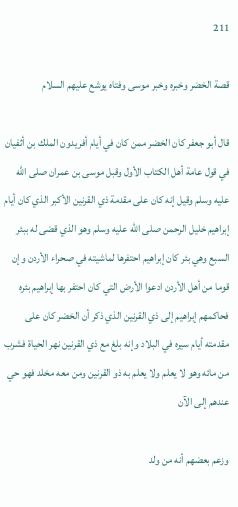211

قصة الخضر وخبره وخبر موسى وفتاه يوشع عليهم السلام

قال أبو جعفر كان الخضر ممن كان في أيام أفريدون الملك بن أثفيان في قول عامة أهل الكتاب الأول وقبل موسى بن عمران صلى الله عليه وسلم وقيل إنه كان على مقدمة ذي القرنين الأكبر الذي كان أيام إبراهيم خليل الرحمن صلى الله عليه وسلم وهو الذي قضى له ببئر السبع وهي بئر كان إبراهيم احتفرها لماشيته في صحراء الأردن وإن قوما من أهل الأردن ادعوا الأرض التي كان احتفر بها إبراهيم بئره فحاكمهم إبراهيم إلى ذي القرنين الذي ذكر أن الخضر كان على مقدمته أيام سيره في البلاد وإنه بلغ مع ذي القرنين نهر الحياة فشرب من مائه وهو لا يعلم ولا يعلم به ذو القرنين ومن معه مخلد فهو حي عندهم إلى الآن

وزعم بعضهم أنه من ولد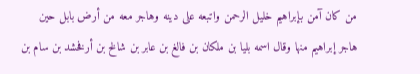من كان آمن بإبراهيم خليل الرحمن واتبعه على دينه وهاجر معه من أرض بابل حين هاجر إبراهيم منها وقال اسمه بليا بن ملكان بن فالغ بن عابر بن شالخ بن أرفخشد بن سام بن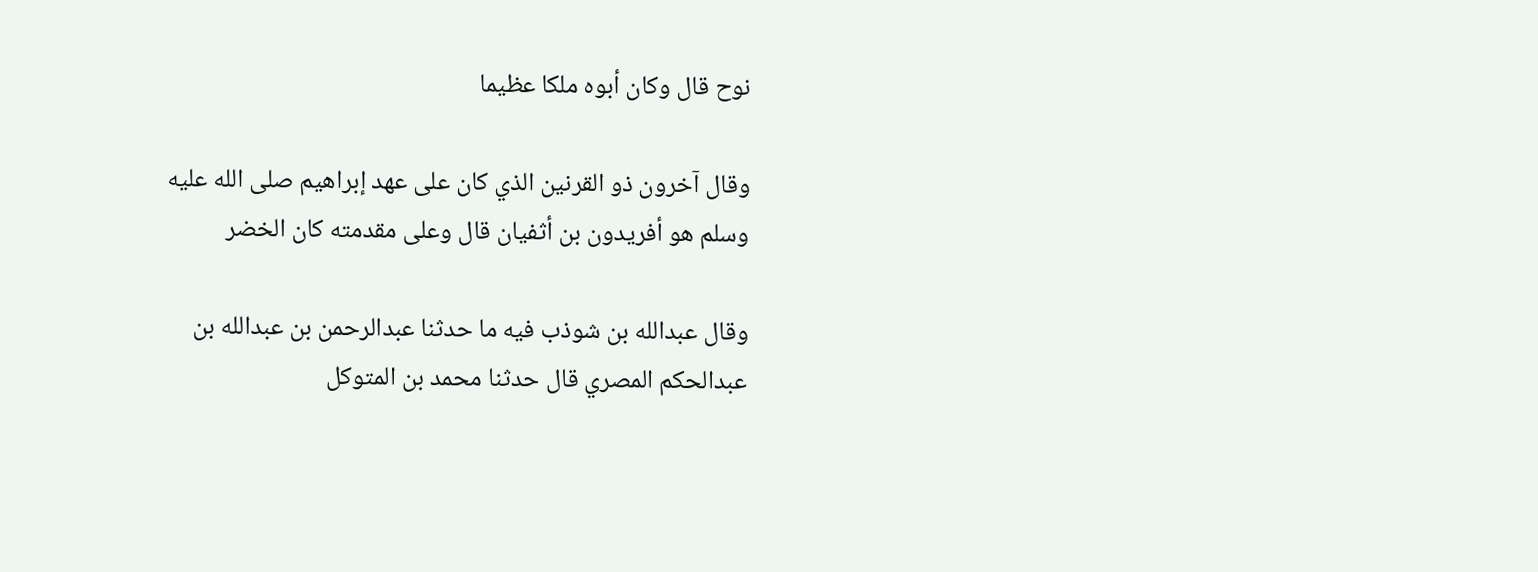نوح قال وكان أبوه ملكا عظيما

وقال آخرون ذو القرنين الذي كان على عهد إبراهيم صلى الله عليه وسلم هو أفريدون بن أثفيان قال وعلى مقدمته كان الخضر

وقال عبدالله بن شوذب فيه ما حدثنا عبدالرحمن بن عبدالله بن عبدالحكم المصري قال حدثنا محمد بن المتوكل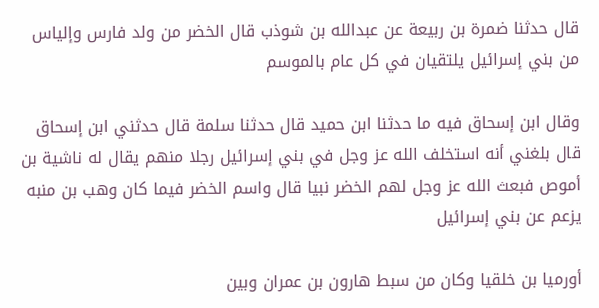قال حدثنا ضمرة بن ربيعة عن عبدالله بن شوذب قال الخضر من ولد فارس وإلياس من بني إسرائيل يلتقيان في كل عام بالموسم

وقال ابن إسحاق فيه ما حدثنا ابن حميد قال حدثنا سلمة قال حدثني ابن إسحاق قال بلغني أنه استخلف الله عز وجل في بني إسرائيل رجلا منهم يقال له ناشية بن أموص فبعث الله عز وجل لهم الخضر نبيا قال واسم الخضر فيما كان وهب بن منبه يزعم عن بني إسرائيل

أورميا بن خلقيا وكان من سبط هارون بن عمران وبين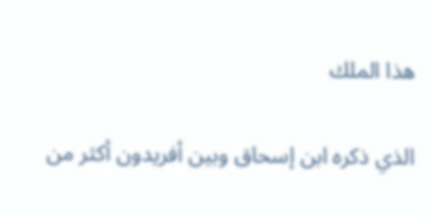هذا الملك

الذي ذكره ابن إسحاق وبين أفريدون أكثر من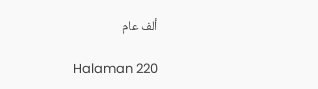ألف عام

Halaman 220